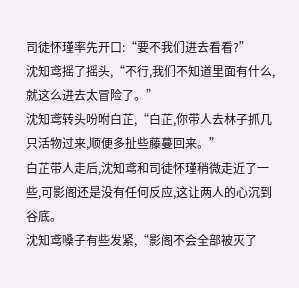司徒怀瑾率先开口:“要不我们进去看看?”
沈知鸢摇了摇头,“不行,我们不知道里面有什么,就这么进去太冒险了。”
沈知鸢转头吩咐白芷,“白芷,你带人去林子抓几只活物过来,顺便多扯些藤蔓回来。”
白芷带人走后,沈知鸢和司徒怀瑾稍微走近了一些,可影阁还是没有任何反应,这让两人的心沉到谷底。
沈知鸢嗓子有些发紧,“影阁不会全部被灭了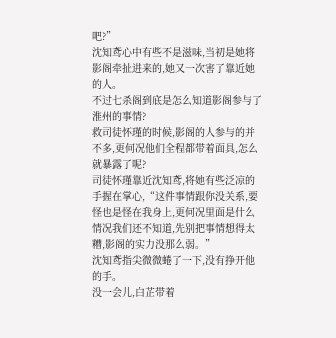吧?”
沈知鸢心中有些不是滋味,当初是她将影阁牵扯进来的,她又一次害了靠近她的人。
不过七杀阁到底是怎么知道影阁参与了淮州的事情?
救司徒怀瑾的时候,影阁的人参与的并不多,更何况他们全程都带着面具,怎么就暴露了呢?
司徒怀瑾靠近沈知鸢,将她有些泛凉的手握在掌心,“这件事情跟你没关系,要怪也是怪在我身上,更何况里面是什么情况我们还不知道,先别把事情想得太糟,影阁的实力没那么弱。”
沈知鸢指尖微微蜷了一下,没有挣开他的手。
没一会儿,白芷带着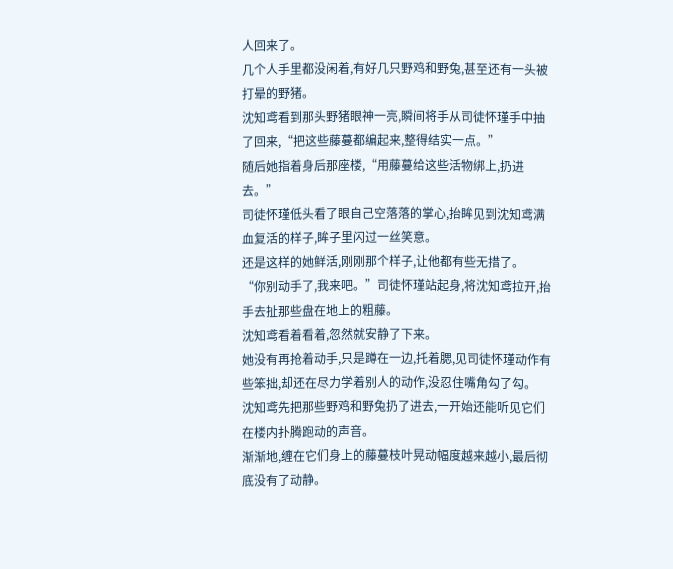人回来了。
几个人手里都没闲着,有好几只野鸡和野兔,甚至还有一头被打晕的野猪。
沈知鸢看到那头野猪眼神一亮,瞬间将手从司徒怀瑾手中抽了回来,“把这些藤蔓都编起来,整得结实一点。”
随后她指着身后那座楼,“用藤蔓给这些活物绑上,扔进去。”
司徒怀瑾低头看了眼自己空落落的掌心,抬眸见到沈知鸢满血复活的样子,眸子里闪过一丝笑意。
还是这样的她鲜活,刚刚那个样子,让他都有些无措了。
“你别动手了,我来吧。”司徒怀瑾站起身,将沈知鸢拉开,抬手去扯那些盘在地上的粗藤。
沈知鸢看着看着,忽然就安静了下来。
她没有再抢着动手,只是蹲在一边,托着腮,见司徒怀瑾动作有些笨拙,却还在尽力学着别人的动作,没忍住嘴角勾了勾。
沈知鸢先把那些野鸡和野兔扔了进去,一开始还能听见它们在楼内扑腾跑动的声音。
渐渐地,缠在它们身上的藤蔓枝叶晃动幅度越来越小,最后彻底没有了动静。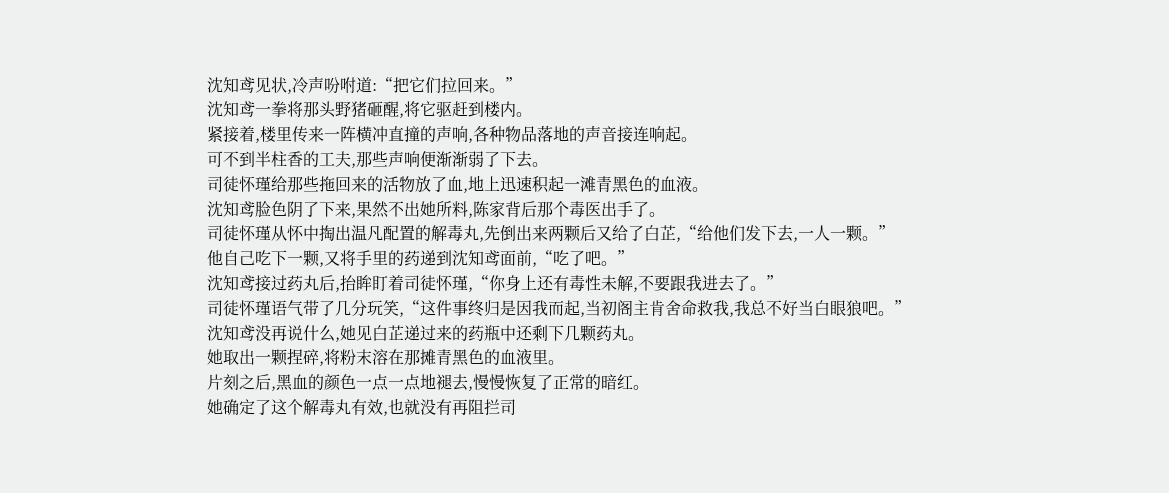沈知鸢见状,冷声吩咐道:“把它们拉回来。”
沈知鸢一拳将那头野猪砸醒,将它驱赶到楼内。
紧接着,楼里传来一阵横冲直撞的声响,各种物品落地的声音接连响起。
可不到半柱香的工夫,那些声响便渐渐弱了下去。
司徒怀瑾给那些拖回来的活物放了血,地上迅速积起一滩青黑色的血液。
沈知鸢脸色阴了下来,果然不出她所料,陈家背后那个毒医出手了。
司徒怀瑾从怀中掏出温凡配置的解毒丸,先倒出来两颗后又给了白芷,“给他们发下去,一人一颗。”
他自己吃下一颗,又将手里的药递到沈知鸢面前,“吃了吧。”
沈知鸢接过药丸后,抬眸盯着司徒怀瑾,“你身上还有毒性未解,不要跟我进去了。”
司徒怀瑾语气带了几分玩笑,“这件事终归是因我而起,当初阁主肯舍命救我,我总不好当白眼狼吧。”
沈知鸢没再说什么,她见白芷递过来的药瓶中还剩下几颗药丸。
她取出一颗捏碎,将粉末溶在那摊青黑色的血液里。
片刻之后,黑血的颜色一点一点地褪去,慢慢恢复了正常的暗红。
她确定了这个解毒丸有效,也就没有再阻拦司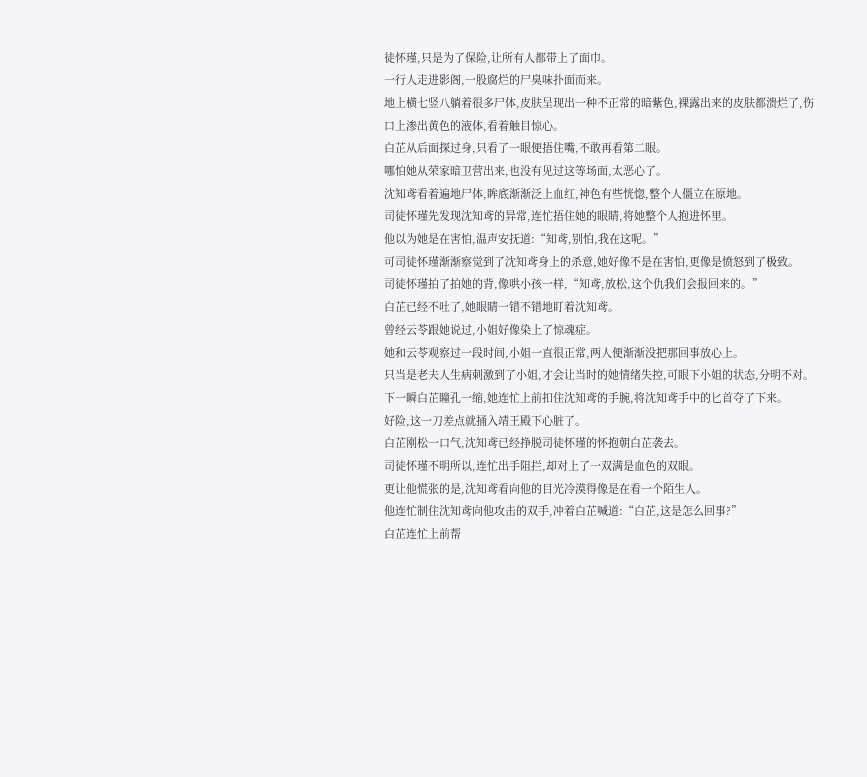徒怀瑾,只是为了保险,让所有人都带上了面巾。
一行人走进影阁,一股腐烂的尸臭味扑面而来。
地上横七竖八躺着很多尸体,皮肤呈现出一种不正常的暗紫色,裸露出来的皮肤都溃烂了,伤口上渗出黄色的液体,看着触目惊心。
白芷从后面探过身,只看了一眼便捂住嘴,不敢再看第二眼。
哪怕她从荣家暗卫营出来,也没有见过这等场面,太恶心了。
沈知鸢看着遍地尸体,眸底渐渐泛上血红,神色有些恍惚,整个人僵立在原地。
司徒怀瑾先发现沈知鸢的异常,连忙捂住她的眼睛,将她整个人抱进怀里。
他以为她是在害怕,温声安抚道:“知鸢,别怕,我在这呢。”
可司徒怀瑾渐渐察觉到了沈知鸢身上的杀意,她好像不是在害怕,更像是愤怒到了极致。
司徒怀瑾拍了拍她的背,像哄小孩一样,“知鸢,放松,这个仇我们会报回来的。”
白芷已经不吐了,她眼睛一错不错地盯着沈知鸢。
曾经云苓跟她说过,小姐好像染上了惊魂症。
她和云苓观察过一段时间,小姐一直很正常,两人便渐渐没把那回事放心上。
只当是老夫人生病刺激到了小姐,才会让当时的她情绪失控,可眼下小姐的状态,分明不对。
下一瞬白芷瞳孔一缩,她连忙上前扣住沈知鸢的手腕,将沈知鸢手中的匕首夺了下来。
好险,这一刀差点就捅入靖王殿下心脏了。
白芷刚松一口气,沈知鸢已经挣脱司徒怀瑾的怀抱朝白芷袭去。
司徒怀瑾不明所以,连忙出手阻拦,却对上了一双满是血色的双眼。
更让他慌张的是,沈知鸢看向他的目光冷漠得像是在看一个陌生人。
他连忙制住沈知鸢向他攻击的双手,冲着白芷喊道:“白芷,这是怎么回事?”
白芷连忙上前帮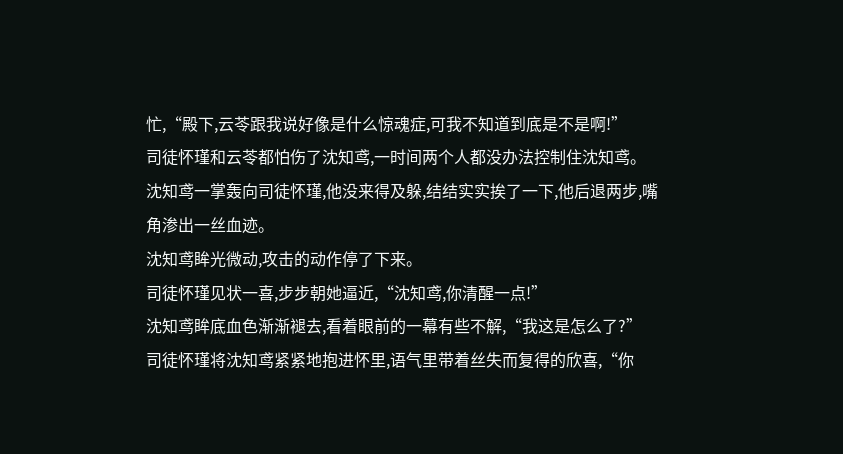忙,“殿下,云苓跟我说好像是什么惊魂症,可我不知道到底是不是啊!”
司徒怀瑾和云苓都怕伤了沈知鸢,一时间两个人都没办法控制住沈知鸢。
沈知鸢一掌轰向司徒怀瑾,他没来得及躲,结结实实挨了一下,他后退两步,嘴角渗出一丝血迹。
沈知鸢眸光微动,攻击的动作停了下来。
司徒怀瑾见状一喜,步步朝她逼近,“沈知鸢,你清醒一点!”
沈知鸢眸底血色渐渐褪去,看着眼前的一幕有些不解,“我这是怎么了?”
司徒怀瑾将沈知鸢紧紧地抱进怀里,语气里带着丝失而复得的欣喜,“你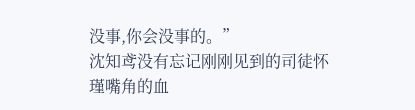没事,你会没事的。”
沈知鸢没有忘记刚刚见到的司徒怀瑾嘴角的血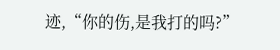迹,“你的伤,是我打的吗?”